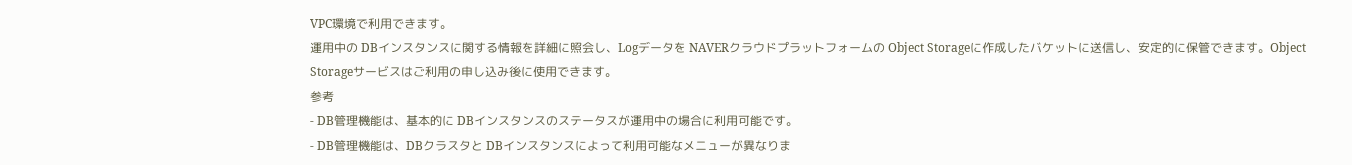VPC環境で利用できます。
運用中の DBインスタンスに関する情報を詳細に照会し、Logデータを NAVERクラウドプラットフォームの Object Storageに作成したバケットに送信し、安定的に保管できます。Object Storageサービスはご利用の申し込み後に使用できます。
参考
- DB管理機能は、基本的に DBインスタンスのステータスが運用中の場合に利用可能です。
- DB管理機能は、DBクラスタと DBインスタンスによって利用可能なメニューが異なりま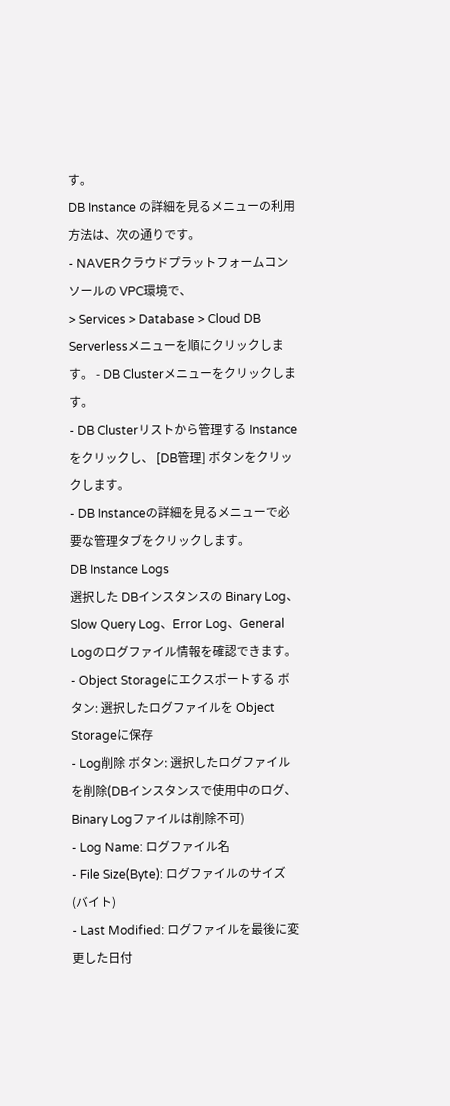す。
DB Instance の詳細を見るメニューの利用方法は、次の通りです。
- NAVERクラウドプラットフォームコンソールの VPC環境で、
> Services > Database > Cloud DB Serverlessメニューを順にクリックします。 - DB Clusterメニューをクリックします。
- DB Clusterリストから管理する Instanceをクリックし、 [DB管理] ボタンをクリックします。
- DB Instanceの詳細を見るメニューで必要な管理タブをクリックします。
DB Instance Logs
選択した DBインスタンスの Binary Log、Slow Query Log、Error Log、General Logのログファイル情報を確認できます。
- Object Storageにエクスポートする ボタン: 選択したログファイルを Object Storageに保存
- Log削除 ボタン: 選択したログファイルを削除(DBインスタンスで使用中のログ、Binary Logファイルは削除不可)
- Log Name: ログファイル名
- File Size(Byte): ログファイルのサイズ(バイト)
- Last Modified: ログファイルを最後に変更した日付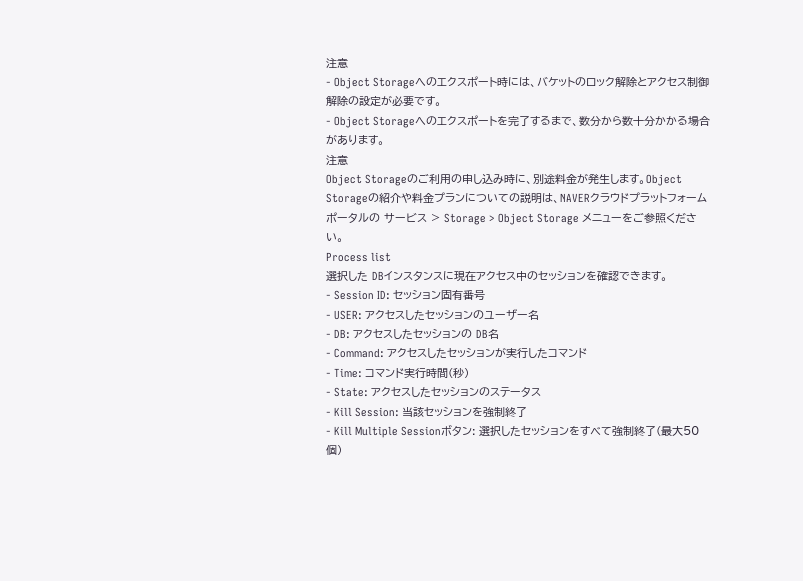注意
- Object Storageへのエクスポート時には、バケットのロック解除とアクセス制御解除の設定が必要です。
- Object Storageへのエクスポートを完了するまで、数分から数十分かかる場合があります。
注意
Object Storageのご利用の申し込み時に、別途料金が発生します。Object Storageの紹介や料金プランについての説明は、NAVERクラウドプラットフォームポータルの サービス > Storage > Object Storage メニューをご参照ください。
Process list
選択した DBインスタンスに現在アクセス中のセッションを確認できます。
- Session ID: セッション固有番号
- USER: アクセスしたセッションのユーザー名
- DB: アクセスしたセッションの DB名
- Command: アクセスしたセッションが実行したコマンド
- Time: コマンド実行時間(秒)
- State: アクセスしたセッションのステータス
- Kill Session: 当該セッションを強制終了
- Kill Multiple Sessionボタン: 選択したセッションをすべて強制終了(最大50個)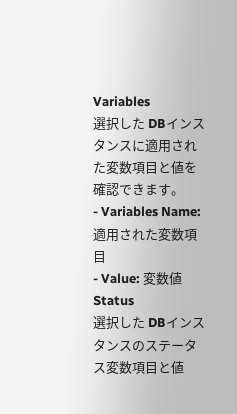Variables
選択した DBインスタンスに適用された変数項目と値を確認できます。
- Variables Name: 適用された変数項目
- Value: 変数値
Status
選択した DBインスタンスのステータス変数項目と値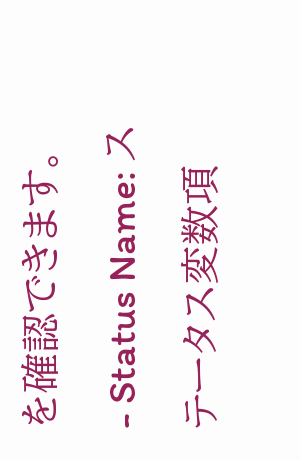を確認できます。
- Status Name: ステータス変数項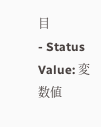目
- Status Value: 変数値